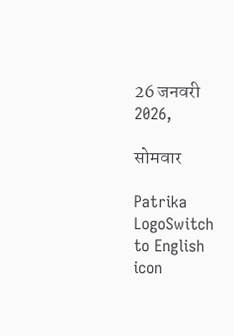26 जनवरी 2026,

सोमवार

Patrika LogoSwitch to English
icon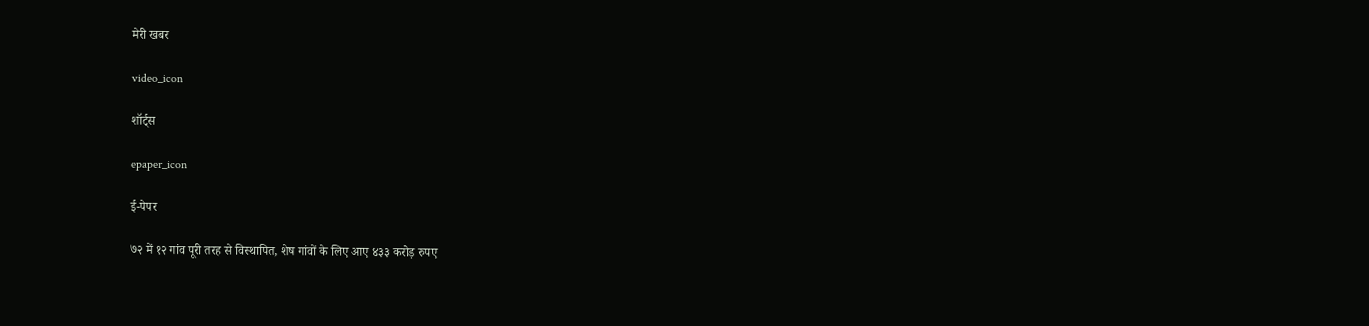मेरी खबर

video_icon

शॉर्ट्स

epaper_icon

ई-पेपर

७२ में १२ गांव पूरी तरह से विस्थापित, शेष गांवों के लिए आए ४३३ करोड़ रुपए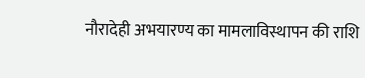नौरादेही अभयारण्य का मामलाविस्थापन की राशि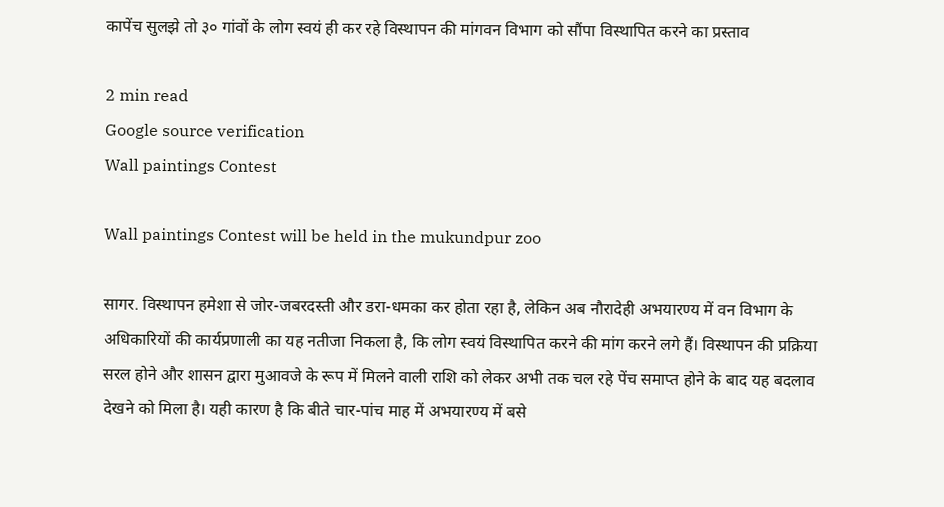कापेंच सुलझे तो ३० गांवों के लोग स्वयं ही कर रहे विस्थापन की मांगवन विभाग को सौंपा विस्थापित करने का प्रस्ताव

2 min read
Google source verification
Wall paintings Contest

Wall paintings Contest will be held in the mukundpur zoo

सागर. विस्थापन हमेशा से जोर-जबरदस्ती और डरा-धमका कर होता रहा है, लेकिन अब नौरादेही अभयारण्य में वन विभाग के अधिकारियों की कार्यप्रणाली का यह नतीजा निकला है, कि लोग स्वयं विस्थापित करने की मांग करने लगे हैं। विस्थापन की प्रक्रिया सरल होने और शासन द्वारा मुआवजे के रूप में मिलने वाली राशि को लेकर अभी तक चल रहे पेंच समाप्त होने के बाद यह बदलाव देखने को मिला है। यही कारण है कि बीते चार-पांच माह में अभयारण्य में बसे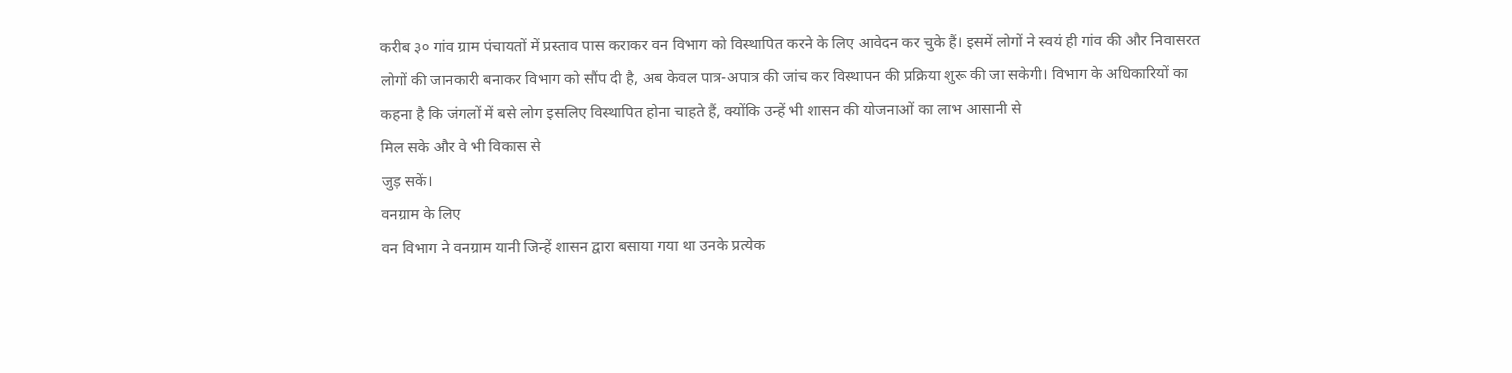करीब ३० गांव ग्राम पंचायतों में प्रस्ताव पास कराकर वन विभाग को विस्थापित करने के लिए आवेदन कर चुके हैं। इसमें लोगों ने स्वयं ही गांव की और निवासरत लोगों की जानकारी बनाकर विभाग को सौंप दी है, अब केवल पात्र-अपात्र की जांच कर विस्थापन की प्रक्रिया शुरू की जा सकेगी। विभाग के अधिकारियों का कहना है कि जंगलों में बसे लोग इसलिए विस्थापित होना चाहते हैं, क्योंकि उन्हें भी शासन की योजनाओं का लाभ आसानी से
मिल सके और वे भी विकास से
जुड़ सकें।
वनग्राम के लिए
वन विभाग ने वनग्राम यानी जिन्हें शासन द्वारा बसाया गया था उनके प्रत्येक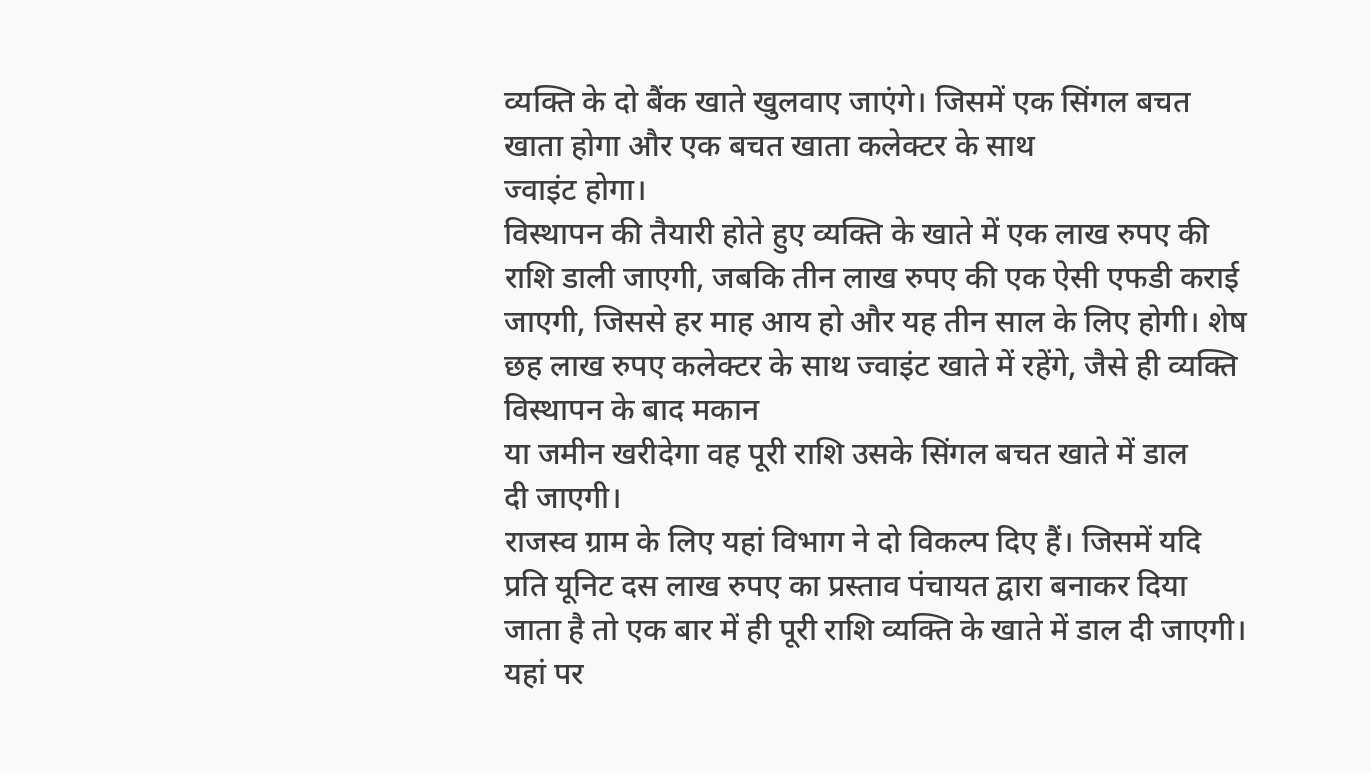व्यक्ति के दो बैंक खाते खुलवाए जाएंगे। जिसमें एक सिंगल बचत खाता होगा और एक बचत खाता कलेक्टर के साथ
ज्वाइंट होगा।
विस्थापन की तैयारी होते हुए व्यक्ति के खाते में एक लाख रुपए की राशि डाली जाएगी, जबकि तीन लाख रुपए की एक ऐसी एफडी कराई जाएगी, जिससे हर माह आय हो और यह तीन साल के लिए होगी। शेष छह लाख रुपए कलेक्टर के साथ ज्वाइंट खाते में रहेंगे, जैसे ही व्यक्ति विस्थापन के बाद मकान
या जमीन खरीदेगा वह पूरी राशि उसके सिंगल बचत खाते में डाल
दी जाएगी।
राजस्व ग्राम के लिए यहां विभाग ने दो विकल्प दिए हैं। जिसमें यदि प्रति यूनिट दस लाख रुपए का प्रस्ताव पंचायत द्वारा बनाकर दिया जाता है तो एक बार में ही पूरी राशि व्यक्ति के खाते में डाल दी जाएगी। यहां पर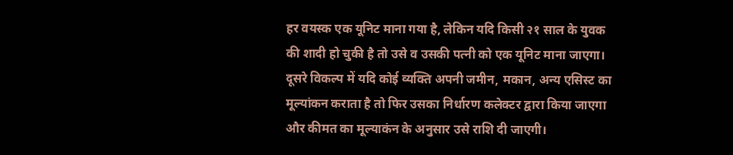हर वयस्क एक यूनिट माना गया है, लेकिन यदि किसी २१ साल के युवक की शादी हो चुकी है तो उसे व उसकी पत्नी को एक यूनिट माना जाएगा। दूसरे विकल्प में यदि कोई व्यक्ति अपनी जमीन, मकान, अन्य एसिस्ट का मूल्यांकन कराता है तो फिर उसका निर्धारण कलेक्टर द्वारा किया जाएगा और कीमत का मूल्याकंन के अनुसार उसे राशि दी जाएगी।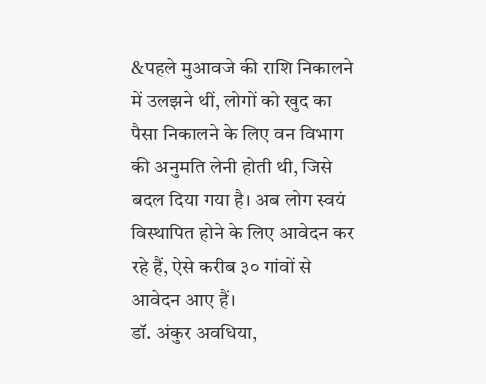&पहले मुआवजे की राशि निकालने में उलझने थीं, लोगों को खुद का पैसा निकालने के लिए वन विभाग की अनुमति लेनी होती थी, जिसे बदल दिया गया है। अब लोग स्वयं विस्थापित होने के लिए आवेदन कर रहे हैं, ऐसे करीब ३० गांवों से आवेदन आए हैं।
डॉ. अंकुर अवधिया,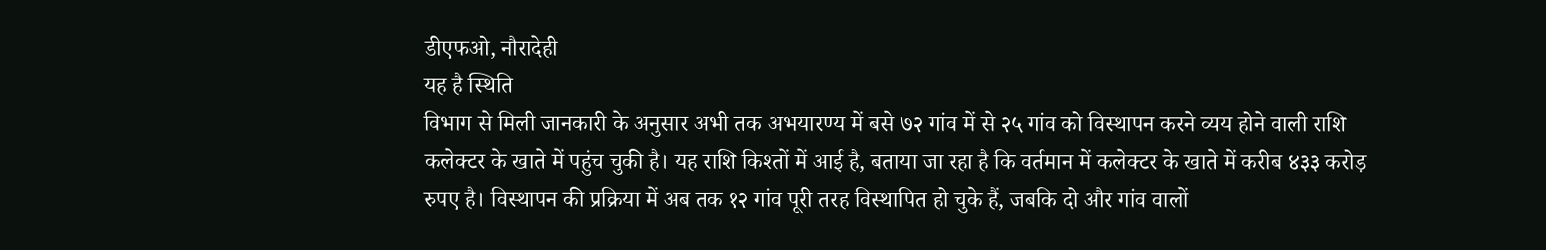डीएफओ, नौरादेही
यह है स्थिति
विभाग से मिली जानकारी के अनुसार अभी तक अभयारण्य में बसे ७२ गांव में से २५ गांव को विस्थापन करने व्यय होने वाली राशि कलेक्टर के खाते में पहुंच चुकी है। यह राशि किश्तों में आई है, बताया जा रहा है कि वर्तमान में कलेक्टर के खाते में करीब ४३३ करोड़ रुपए है। विस्थापन की प्रक्रिया में अब तक १२ गांव पूरी तरह विस्थापित हो चुके हैं, जबकि दो और गांव वालों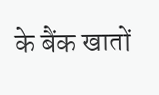के बैंक खातों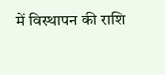में विस्थापन की राशि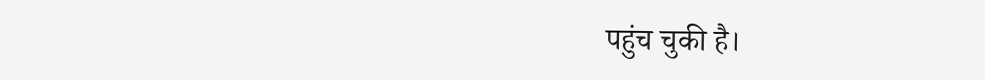पहुंच चुकी है।